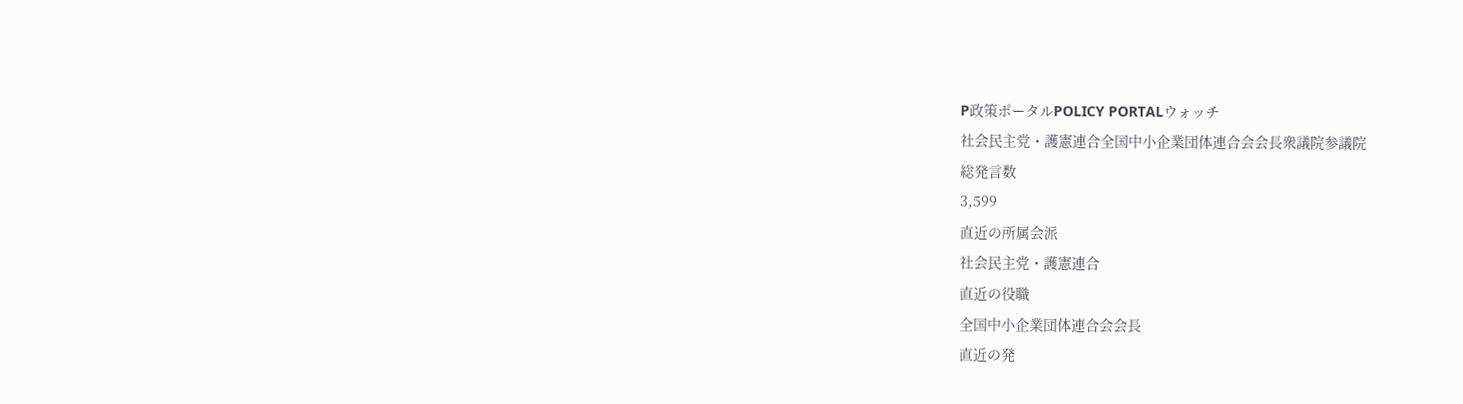P政策ポータルPOLICY PORTALウォッチ
社会民主党・護憲連合全国中小企業団体連合会会長衆議院参議院
総発言数
3,599
直近の所属会派
社会民主党・護憲連合
直近の役職
全国中小企業団体連合会会長
直近の発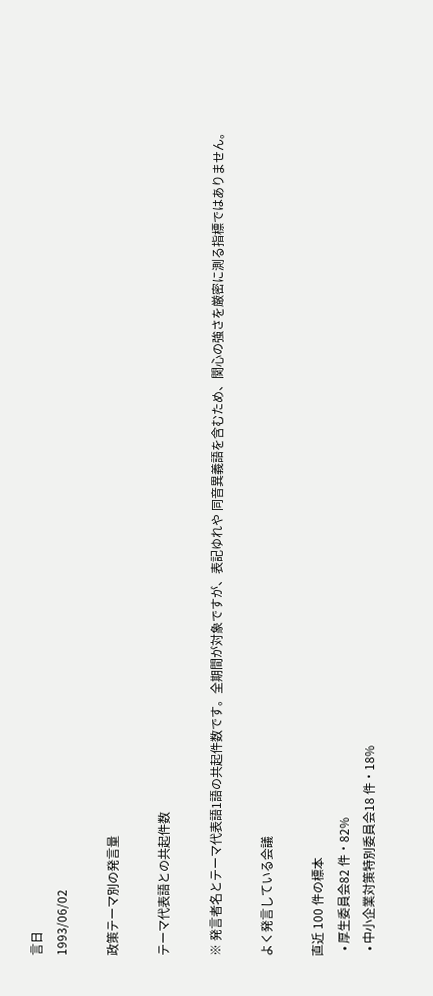言日
1993/06/02

政策テーマ別の発言量

テーマ代表語との共起件数

※ 発言者名とテーマ代表語1語の共起件数です。全期間が対象ですが、表記ゆれや 同音異義語を含むため、関心の強さを厳密に測る指標ではありません。

よく発言している会議

直近 100 件の標本
  • 厚生委員会82 件・82%
  • 中小企業対策特別委員会18 件・18%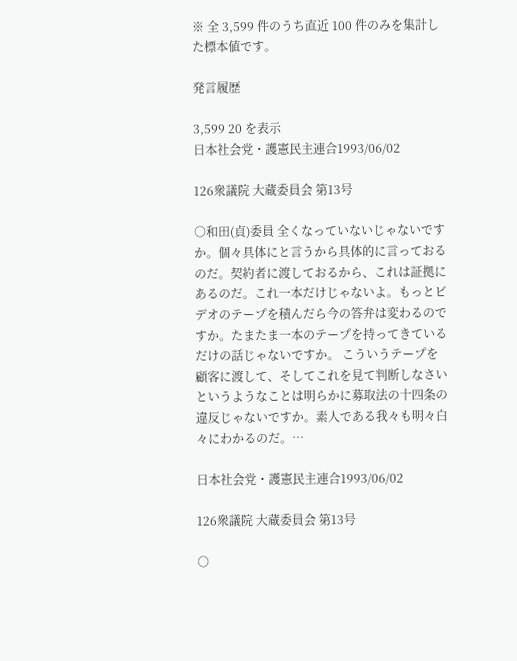※ 全 3,599 件のうち直近 100 件のみを集計した標本値です。

発言履歴

3,599 20 を表示
日本社会党・護憲民主連合1993/06/02

126衆議院 大蔵委員会 第13号

○和田(貞)委員 全くなっていないじゃないですか。個々具体にと言うから具体的に言っておるのだ。契約者に渡しておるから、これは証拠にあるのだ。これ一本だけじゃないよ。もっとビデオのテープを積んだら今の答弁は変わるのですか。たまたま一本のテープを持ってきているだけの話じゃないですか。 こういうテープを顧客に渡して、そしてこれを見て判断しなさいというようなことは明らかに募取法の十四条の違反じゃないですか。素人である我々も明々白々にわかるのだ。…

日本社会党・護憲民主連合1993/06/02

126衆議院 大蔵委員会 第13号

○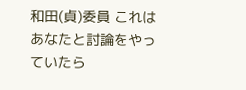和田(貞)委員 これはあなたと討論をやっていたら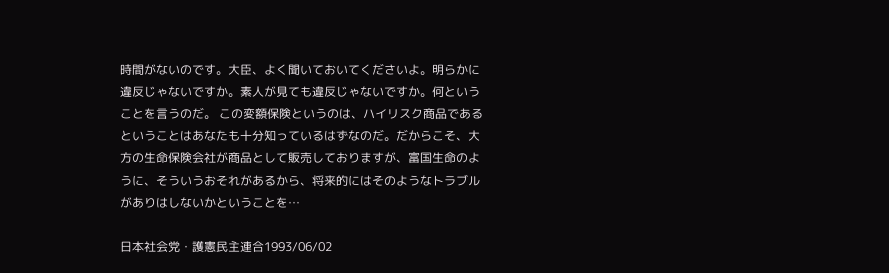時間がないのです。大臣、よく聞いておいてくださいよ。明らかに違反じゃないですか。素人が見ても違反じゃないですか。何ということを言うのだ。 この変額保険というのは、ハイリスク商品であるということはあなたも十分知っているはずなのだ。だからこそ、大方の生命保険会社が商品として販売しておりますが、富国生命のように、そういうおそれがあるから、将来的にはそのようなトラブルがありはしないかということを…

日本社会党・護憲民主連合1993/06/02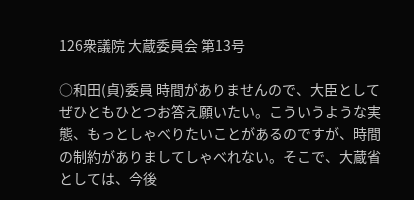126衆議院 大蔵委員会 第13号

○和田(貞)委員 時間がありませんので、大臣としてぜひともひとつお答え願いたい。こういうような実態、もっとしゃべりたいことがあるのですが、時間の制約がありましてしゃべれない。そこで、大蔵省としては、今後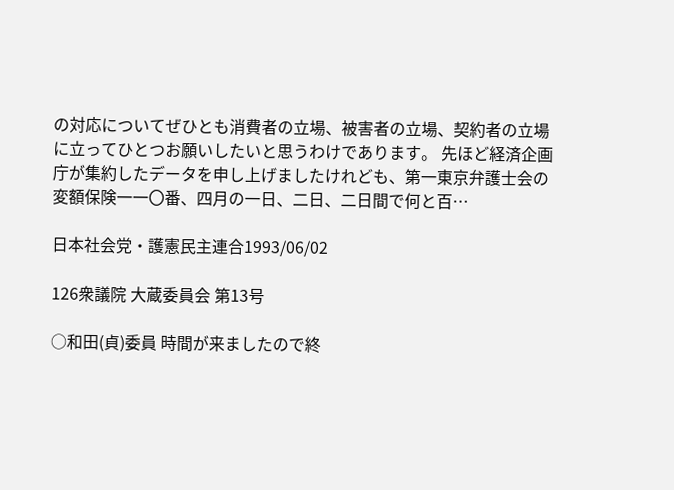の対応についてぜひとも消費者の立場、被害者の立場、契約者の立場に立ってひとつお願いしたいと思うわけであります。 先ほど経済企画庁が集約したデータを申し上げましたけれども、第一東京弁護士会の変額保険一一〇番、四月の一日、二日、二日間で何と百…

日本社会党・護憲民主連合1993/06/02

126衆議院 大蔵委員会 第13号

○和田(貞)委員 時間が来ましたので終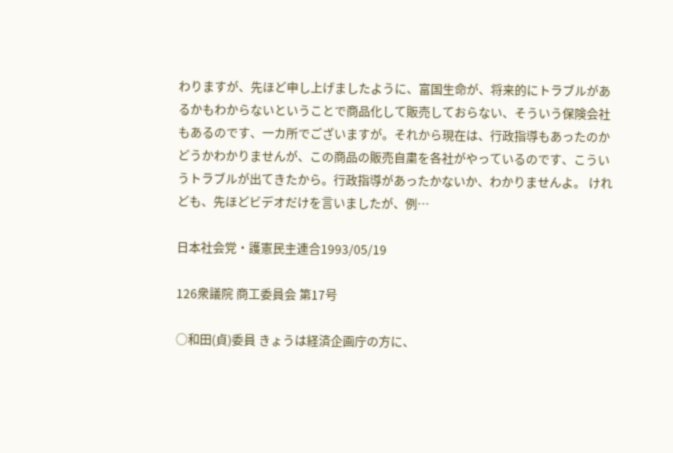わりますが、先ほど申し上げましたように、富国生命が、将来的にトラブルがあるかもわからないということで商品化して販売しておらない、そういう保険会社もあるのです、一カ所でございますが。それから現在は、行政指導もあったのかどうかわかりませんが、この商品の販売自粛を各社がやっているのです、こういうトラブルが出てきたから。行政指導があったかないか、わかりませんよ。 けれども、先ほどビデオだけを言いましたが、例…

日本社会党・護憲民主連合1993/05/19

126衆議院 商工委員会 第17号

○和田(貞)委員 きょうは経済企画庁の方に、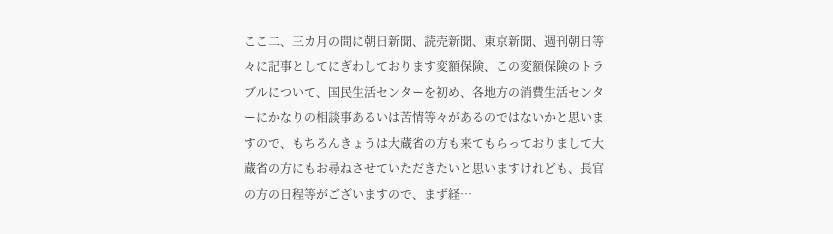ここ二、三カ月の間に朝日新聞、読売新聞、東京新聞、週刊朝日等々に記事としてにぎわしております変額保険、この変額保険のトラブルについて、国民生活センターを初め、各地方の消費生活センターにかなりの相談事あるいは苦情等々があるのではないかと思いますので、もちろんきょうは大蔵省の方も来てもらっておりまして大蔵省の方にもお尋ねさせていただきたいと思いますけれども、長官の方の日程等がございますので、まず経…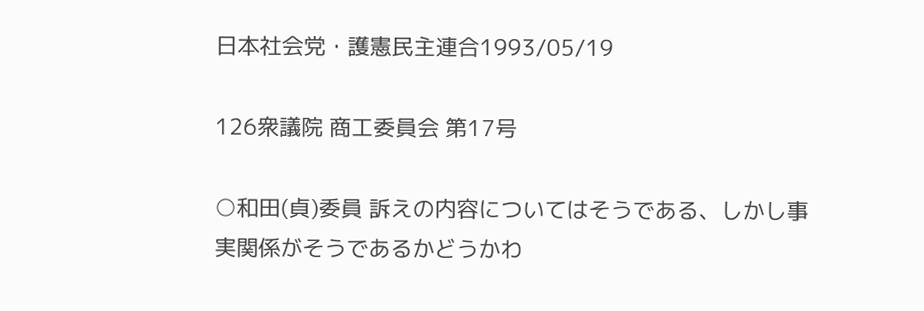日本社会党・護憲民主連合1993/05/19

126衆議院 商工委員会 第17号

○和田(貞)委員 訴えの内容についてはそうである、しかし事実関係がそうであるかどうかわ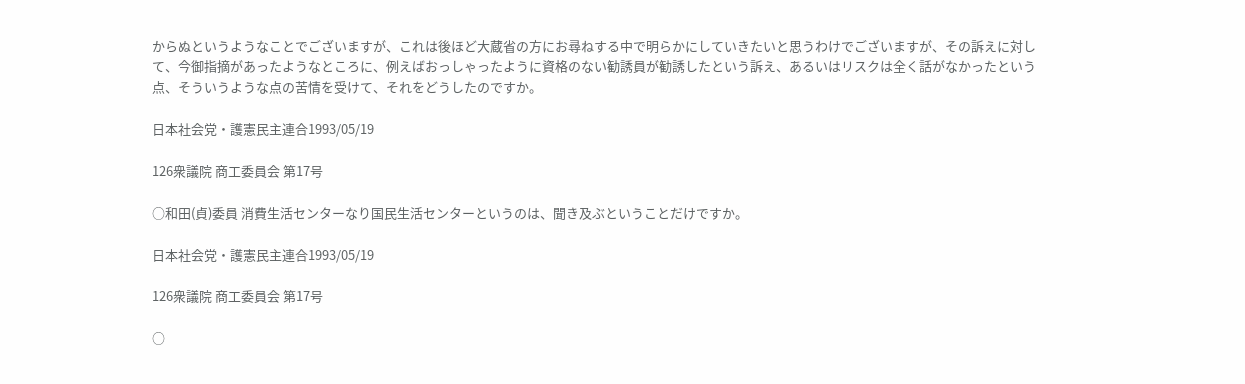からぬというようなことでございますが、これは後ほど大蔵省の方にお尋ねする中で明らかにしていきたいと思うわけでございますが、その訴えに対して、今御指摘があったようなところに、例えばおっしゃったように資格のない勧誘員が勧誘したという訴え、あるいはリスクは全く話がなかったという点、そういうような点の苦情を受けて、それをどうしたのですか。

日本社会党・護憲民主連合1993/05/19

126衆議院 商工委員会 第17号

○和田(貞)委員 消費生活センターなり国民生活センターというのは、聞き及ぶということだけですか。

日本社会党・護憲民主連合1993/05/19

126衆議院 商工委員会 第17号

○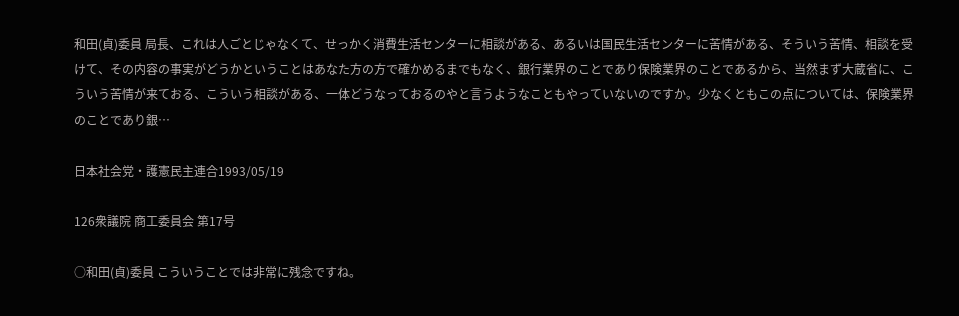和田(貞)委員 局長、これは人ごとじゃなくて、せっかく消費生活センターに相談がある、あるいは国民生活センターに苦情がある、そういう苦情、相談を受けて、その内容の事実がどうかということはあなた方の方で確かめるまでもなく、銀行業界のことであり保険業界のことであるから、当然まず大蔵省に、こういう苦情が来ておる、こういう相談がある、一体どうなっておるのやと言うようなこともやっていないのですか。少なくともこの点については、保険業界のことであり銀…

日本社会党・護憲民主連合1993/05/19

126衆議院 商工委員会 第17号

○和田(貞)委員 こういうことでは非常に残念ですね。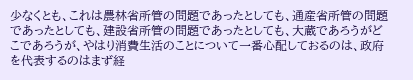少なくとも、これは農林省所管の問題であったとしても、通産省所管の問題であったとしても、建設省所管の問題であったとしても、大蔵であろうがどこであろうが、やはり消費生活のことについて一番心配しておるのは、政府を代表するのはまず経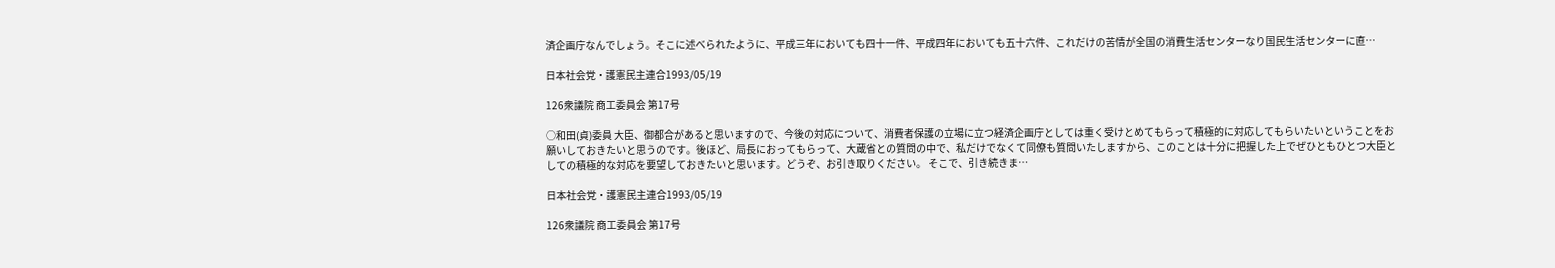済企画庁なんでしょう。そこに述べられたように、平成三年においても四十一件、平成四年においても五十六件、これだけの苦情が全国の消費生活センターなり国民生活センターに直…

日本社会党・護憲民主連合1993/05/19

126衆議院 商工委員会 第17号

○和田(貞)委員 大臣、御都合があると思いますので、今後の対応について、消費者保護の立場に立つ経済企画庁としては重く受けとめてもらって積極的に対応してもらいたいということをお願いしておきたいと思うのです。後ほど、局長におってもらって、大蔵省との質問の中で、私だけでなくて同僚も質問いたしますから、このことは十分に把握した上でぜひともひとつ大臣としての積極的な対応を要望しておきたいと思います。どうぞ、お引き取りください。 そこで、引き続きま…

日本社会党・護憲民主連合1993/05/19

126衆議院 商工委員会 第17号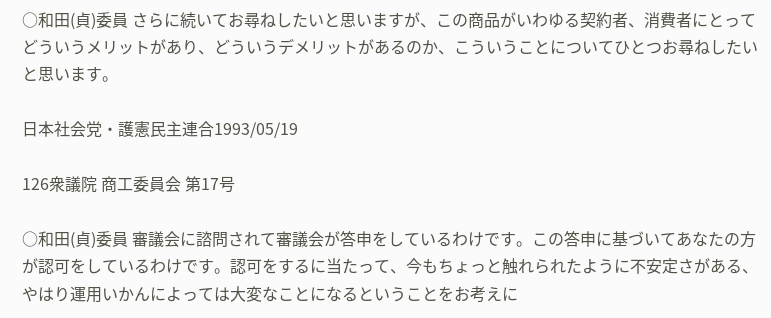○和田(貞)委員 さらに続いてお尋ねしたいと思いますが、この商品がいわゆる契約者、消費者にとってどういうメリットがあり、どういうデメリットがあるのか、こういうことについてひとつお尋ねしたいと思います。

日本社会党・護憲民主連合1993/05/19

126衆議院 商工委員会 第17号

○和田(貞)委員 審議会に諮問されて審議会が答申をしているわけです。この答申に基づいてあなたの方が認可をしているわけです。認可をするに当たって、今もちょっと触れられたように不安定さがある、やはり運用いかんによっては大変なことになるということをお考えに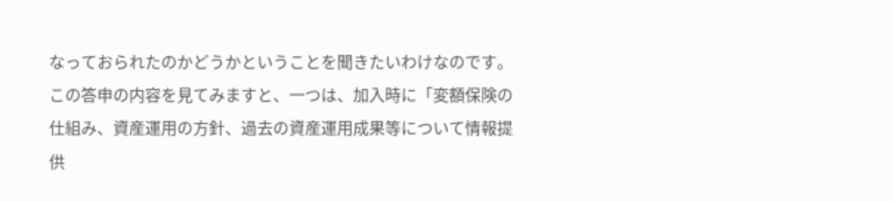なっておられたのかどうかということを聞きたいわけなのです。 この答申の内容を見てみますと、一つは、加入時に「変額保険の仕組み、資産運用の方針、過去の資産運用成果等について情報提供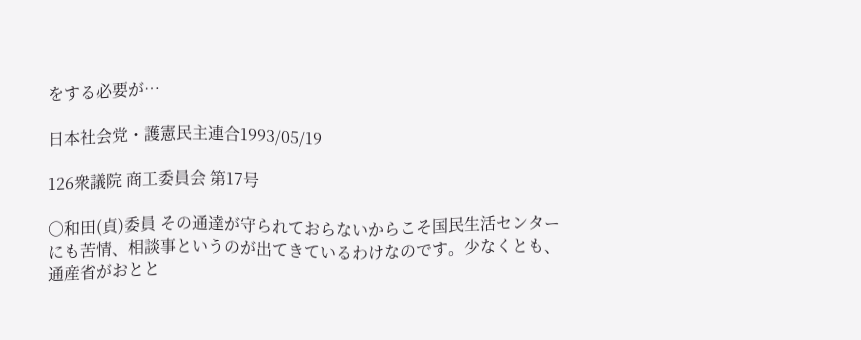をする必要が…

日本社会党・護憲民主連合1993/05/19

126衆議院 商工委員会 第17号

○和田(貞)委員 その通達が守られておらないからこそ国民生活センターにも苦情、相談事というのが出てきているわけなのです。少なくとも、通産省がおとと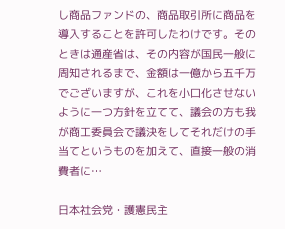し商品ファンドの、商品取引所に商品を導入することを許可したわけです。そのときは通産省は、その内容が国民一般に周知されるまで、金額は一億から五千万でございますが、これを小口化させないように一つ方針を立てて、議会の方も我が商工委員会で議決をしてそれだけの手当てというものを加えて、直接一般の消費者に…

日本社会党・護憲民主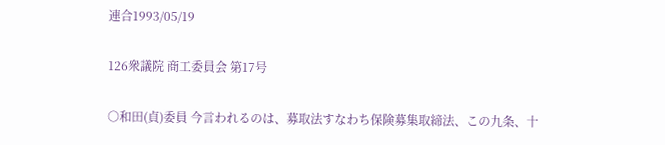連合1993/05/19

126衆議院 商工委員会 第17号

○和田(貞)委員 今言われるのは、募取法すなわち保険募集取締法、この九条、十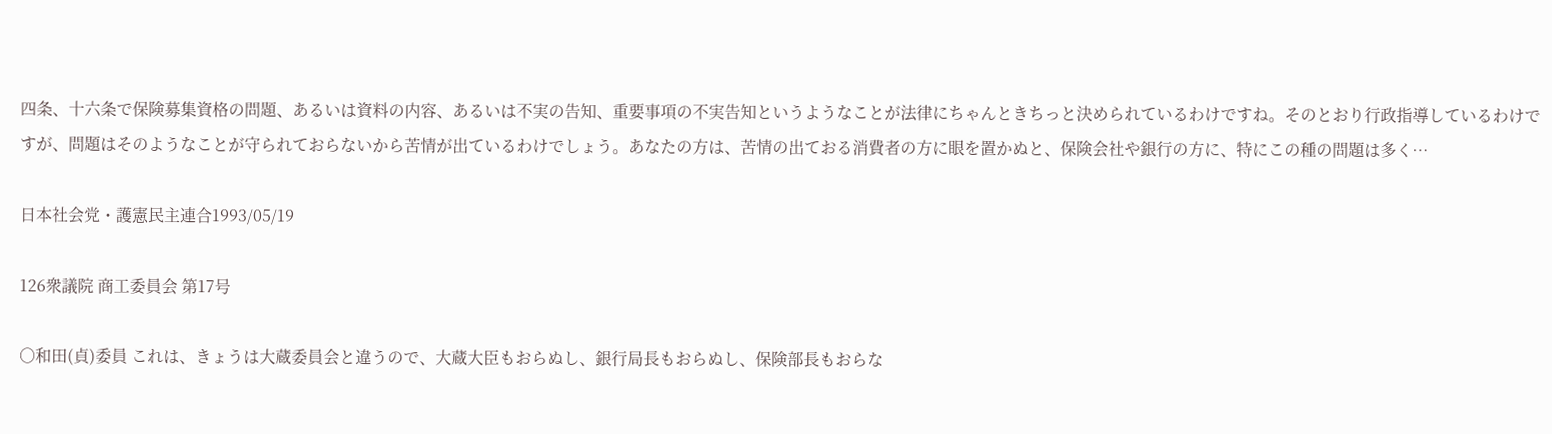四条、十六条で保険募集資格の問題、あるいは資料の内容、あるいは不実の告知、重要事項の不実告知というようなことが法律にちゃんときちっと決められているわけですね。そのとおり行政指導しているわけですが、問題はそのようなことが守られておらないから苦情が出ているわけでしょう。あなたの方は、苦情の出ておる消費者の方に眼を置かぬと、保険会社や銀行の方に、特にこの種の問題は多く…

日本社会党・護憲民主連合1993/05/19

126衆議院 商工委員会 第17号

○和田(貞)委員 これは、きょうは大蔵委員会と違うので、大蔵大臣もおらぬし、銀行局長もおらぬし、保険部長もおらな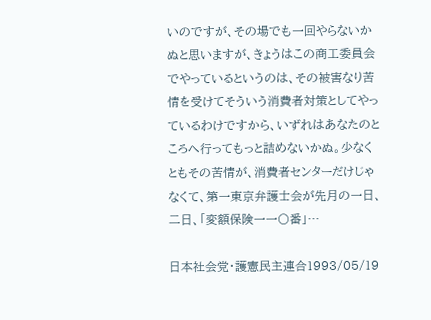いのですが、その場でも一回やらないかぬと思いますが、きょうはこの商工委員会でやっているというのは、その被害なり苦情を受けてそういう消費者対策としてやっているわけですから、いずれはあなたのところへ行ってもっと詰めないかぬ。少なくともその苦情が、消費者センターだけじゃなくて、第一東京弁護士会が先月の一日、二日、「変額保険一一〇番」…

日本社会党・護憲民主連合1993/05/19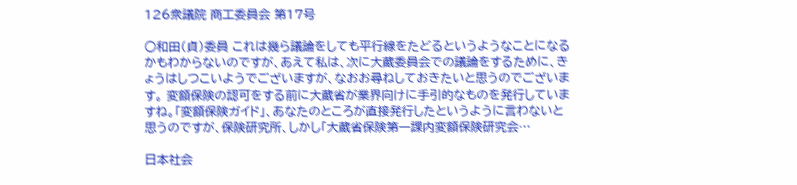126衆議院 商工委員会 第17号

○和田(貞)委員 これは幾ら議論をしても平行線をたどるというようなことになるかもわからないのですが、あえて私は、次に大蔵委員会での議論をするために、きょうはしつこいようでございますが、なおお尋ねしておきたいと思うのでございます。 変額保険の認可をする前に大蔵省が業界向けに手引的なものを発行していますね。「変額保険ガイド」、あなたのところが直接発行したというように言わないと思うのですが、保険研究所、しかし「大蔵省保険第一課内変額保険研究会…

日本社会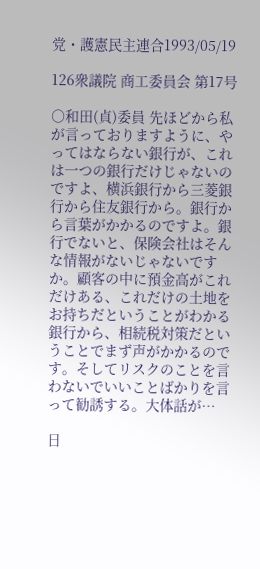党・護憲民主連合1993/05/19

126衆議院 商工委員会 第17号

○和田(貞)委員 先ほどから私が言っておりますように、やってはならない銀行が、これは一つの銀行だけじゃないのですよ、横浜銀行から三菱銀行から住友銀行から。銀行から言葉がかかるのですよ。銀行でないと、保険会社はそんな情報がないじゃないですか。顧客の中に預金高がこれだけある、これだけの土地をお持ちだということがわかる銀行から、相続税対策だということでまず声がかかるのです。そしてリスクのことを言わないでいいことばかりを言って勧誘する。大体話が…

日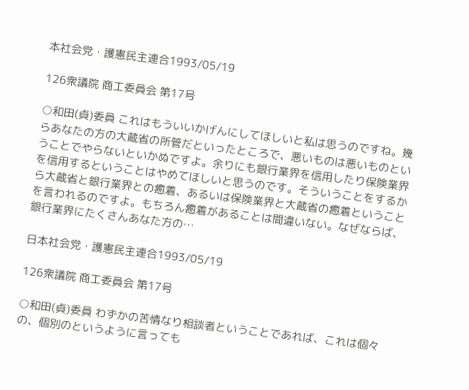本社会党・護憲民主連合1993/05/19

126衆議院 商工委員会 第17号

○和田(貞)委員 これはもういいかげんにしてほしいと私は思うのですね。幾らあなたの方の大蔵省の所管だといったところで、悪いものは悪いものということでやらないといかぬですよ。余りにも銀行業界を信用したり保険業界を信用するということはやめてほしいと思うのです。そういうことをするから大蔵省と銀行業界との癒着、あるいは保険業界と大蔵省の癒着ということを言われるのですよ。もちろん癒着があることは間違いない。なぜならば、銀行業界にたくさんあなた方の…

日本社会党・護憲民主連合1993/05/19

126衆議院 商工委員会 第17号

○和田(貞)委員 わずかの苦情なり相談者ということであれば、これは個々の、個別のというように言っても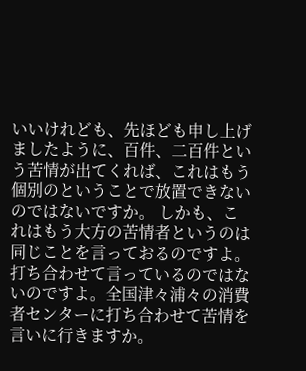いいけれども、先ほども申し上げましたように、百件、二百件という苦情が出てくれば、これはもう個別のということで放置できないのではないですか。 しかも、これはもう大方の苦情者というのは同じことを言っておるのですよ。打ち合わせて言っているのではないのですよ。全国津々浦々の消費者センターに打ち合わせて苦情を言いに行きますか。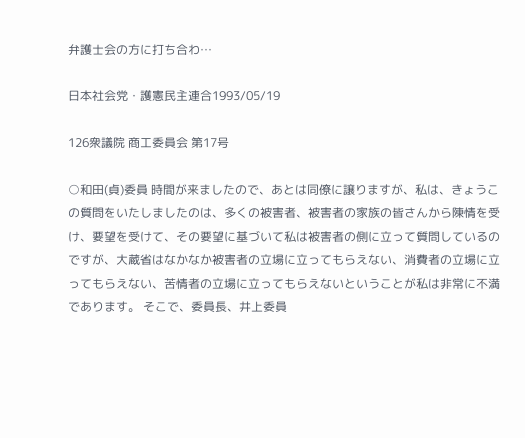弁護士会の方に打ち合わ…

日本社会党・護憲民主連合1993/05/19

126衆議院 商工委員会 第17号

○和田(貞)委員 時間が来ましたので、あとは同僚に譲りますが、私は、きょうこの質問をいたしましたのは、多くの被害者、被害者の家族の皆さんから陳情を受け、要望を受けて、その要望に基づいて私は被害者の側に立って質問しているのですが、大蔵省はなかなか被害者の立場に立ってもらえない、消費者の立場に立ってもらえない、苦情者の立場に立ってもらえないということが私は非常に不満であります。 そこで、委員長、井上委員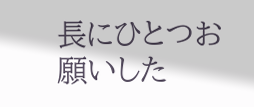長にひとつお願いした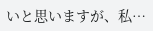いと思いますが、私…